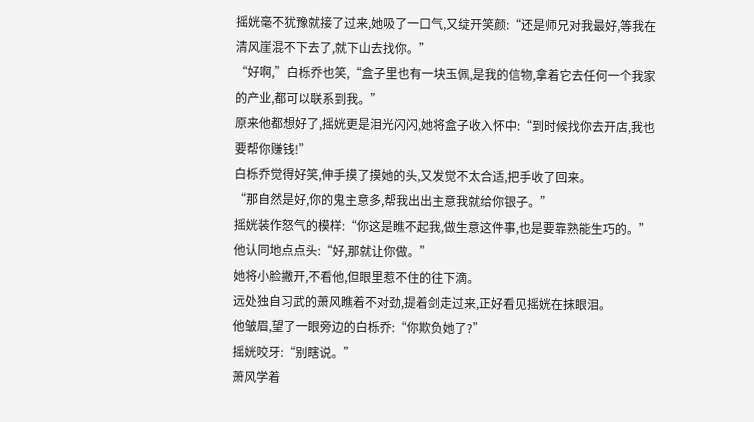摇姯毫不犹豫就接了过来,她吸了一口气,又绽开笑颜:“还是师兄对我最好,等我在清风崖混不下去了,就下山去找你。”
“好啊,”白栎乔也笑,“盒子里也有一块玉佩,是我的信物,拿着它去任何一个我家的产业,都可以联系到我。”
原来他都想好了,摇姯更是泪光闪闪,她将盒子收入怀中:“到时候找你去开店,我也要帮你赚钱!”
白栎乔觉得好笑,伸手摸了摸她的头,又发觉不太合适,把手收了回来。
“那自然是好,你的鬼主意多,帮我出出主意我就给你银子。”
摇姯装作怒气的模样:“你这是瞧不起我,做生意这件事,也是要靠熟能生巧的。”
他认同地点点头:“好,那就让你做。”
她将小脸撇开,不看他,但眼里惹不住的往下滴。
远处独自习武的萧风瞧着不对劲,提着剑走过来,正好看见摇姯在抹眼泪。
他皱眉,望了一眼旁边的白栎乔:“你欺负她了?”
摇姯咬牙:“别瞎说。”
萧风学着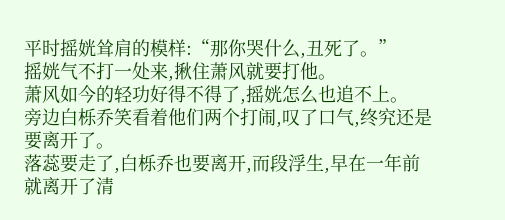平时摇姯耸肩的模样:“那你哭什么,丑死了。”
摇姯气不打一处来,揪住萧风就要打他。
萧风如今的轻功好得不得了,摇姯怎么也追不上。
旁边白栎乔笑看着他们两个打闹,叹了口气,终究还是要离开了。
落蕊要走了,白栎乔也要离开,而段浮生,早在一年前就离开了清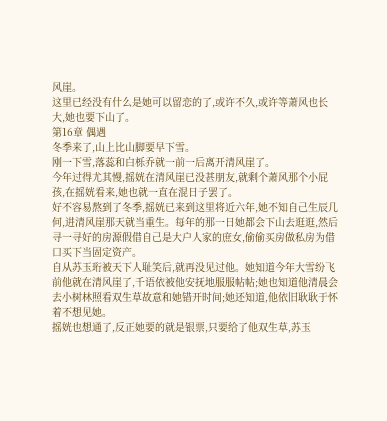风崖。
这里已经没有什么是她可以留恋的了,或许不久,或许等萧风也长大,她也要下山了。
第16章 偶遇
冬季来了,山上比山脚要早下雪。
刚一下雪,落蕊和白栎乔就一前一后离开清风崖了。
今年过得尤其慢,摇姯在清风崖已没甚朋友,就剩个萧风那个小屁孩,在摇姯看来,她也就一直在混日子罢了。
好不容易熬到了冬季,摇姯已来到这里将近六年,她不知自己生辰几何,进清风崖那天就当重生。每年的那一日她都会下山去逛逛,然后寻一寻好的房源假借自己是大户人家的庶女,偷偷买房做私房为借口买下当固定资产。
自从苏玉珩被天下人耻笑后,就再没见过他。她知道今年大雪纷飞前他就在清风崖了,千语依被他安抚地服服帖帖;她也知道他清晨会去小树林照看双生草故意和她错开时间;她还知道,他依旧耿耿于怀着不想见她。
摇姯也想通了,反正她要的就是银票,只要给了他双生草,苏玉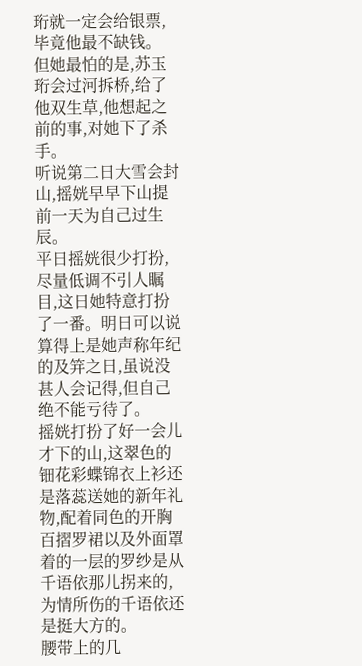珩就一定会给银票,毕竟他最不缺钱。
但她最怕的是,苏玉珩会过河拆桥,给了他双生草,他想起之前的事,对她下了杀手。
听说第二日大雪会封山,摇姯早早下山提前一天为自己过生辰。
平日摇姯很少打扮,尽量低调不引人瞩目,这日她特意打扮了一番。明日可以说算得上是她声称年纪的及笄之日,虽说没甚人会记得,但自己绝不能亏待了。
摇姯打扮了好一会儿才下的山,这翠色的钿花彩蝶锦衣上衫还是落蕊送她的新年礼物,配着同色的开胸百摺罗裙以及外面罩着的一层的罗纱是从千语依那儿拐来的,为情所伤的千语依还是挺大方的。
腰带上的几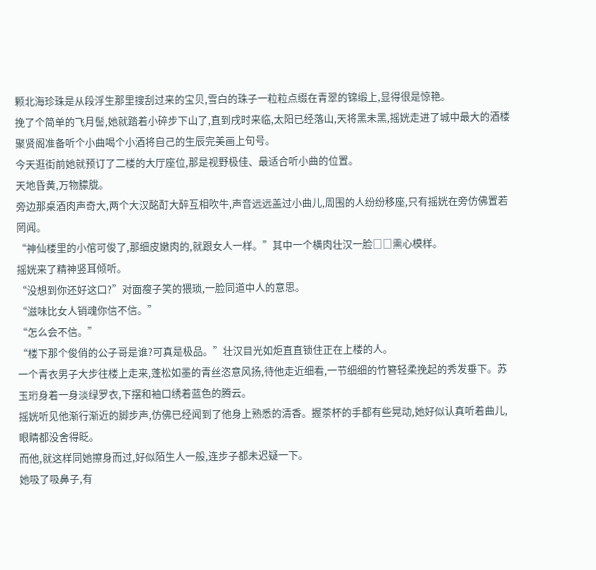颗北海珍珠是从段浮生那里搜刮过来的宝贝,雪白的珠子一粒粒点缀在青翠的锦缎上,显得很是惊艳。
挽了个简单的飞月髻,她就踏着小碎步下山了,直到戌时来临,太阳已经落山,天将黑未黑,摇姯走进了城中最大的酒楼聚贤阁准备听个小曲喝个小酒将自己的生辰完美画上句号。
今天逛街前她就预订了二楼的大厅座位,那是视野极佳、最适合听小曲的位置。
天地昏黄,万物朦胧。
旁边那桌酒肉声奇大,两个大汉酩酊大醉互相吹牛,声音远远盖过小曲儿,周围的人纷纷移座,只有摇姯在旁仿佛置若罔闻。
“神仙楼里的小倌可俊了,那细皮嫩肉的,就跟女人一样。”其中一个横肉壮汉一脸□□熏心模样。
摇姯来了精神竖耳倾听。
“没想到你还好这口?”对面瘦子笑的猥琐,一脸同道中人的意思。
“滋味比女人销魂你信不信。”
“怎么会不信。”
“楼下那个俊俏的公子哥是谁?可真是极品。”壮汉目光如炬直直锁住正在上楼的人。
一个青衣男子大步往楼上走来,蓬松如墨的青丝恣意风扬,待他走近细看,一节细细的竹簪轻柔挽起的秀发垂下。苏玉珩身着一身淡绿罗衣,下摆和袖口绣着蓝色的腾云。
摇姯听见他渐行渐近的脚步声,仿佛已经闻到了他身上熟悉的清香。握茶杯的手都有些晃动,她好似认真听着曲儿,眼睛都没舍得眨。
而他,就这样同她擦身而过,好似陌生人一般,连步子都未迟疑一下。
她吸了吸鼻子,有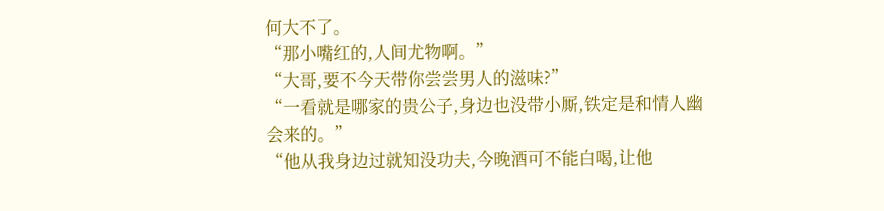何大不了。
“那小嘴红的,人间尤物啊。”
“大哥,要不今天带你尝尝男人的滋味?”
“一看就是哪家的贵公子,身边也没带小厮,铁定是和情人幽会来的。”
“他从我身边过就知没功夫,今晚酒可不能白喝,让他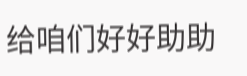给咱们好好助助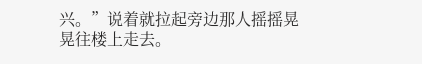兴。”说着就拉起旁边那人摇摇晃晃往楼上走去。